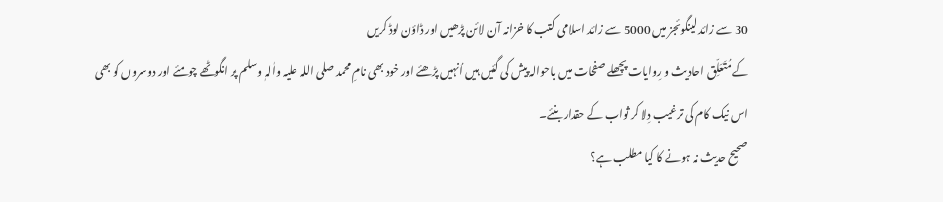30 سے زائد لینگوئجز میں 5000 سے زائد اسلامی کتب کا خزانہ آن لائن پڑھیں اور ڈاؤن لوڈ کریں
کے مُتَعَلِّق احادیث و رِوایات پچھلے صفحات میں باحوالہ پیش کی گئیں ہیں اُنہیں پڑھئے اور خود بھی نامِ محمد صلی اللہ علیہ واٰلہٖ وسلم پر انگوٹھے چومئے اور دوسروں کو بھی اس نیک کام کی ترغیب دِلا کر ثواب کے حقدار بنئے۔
صحیح حدیث نہ ہونے کا کیا مطلب ہے؟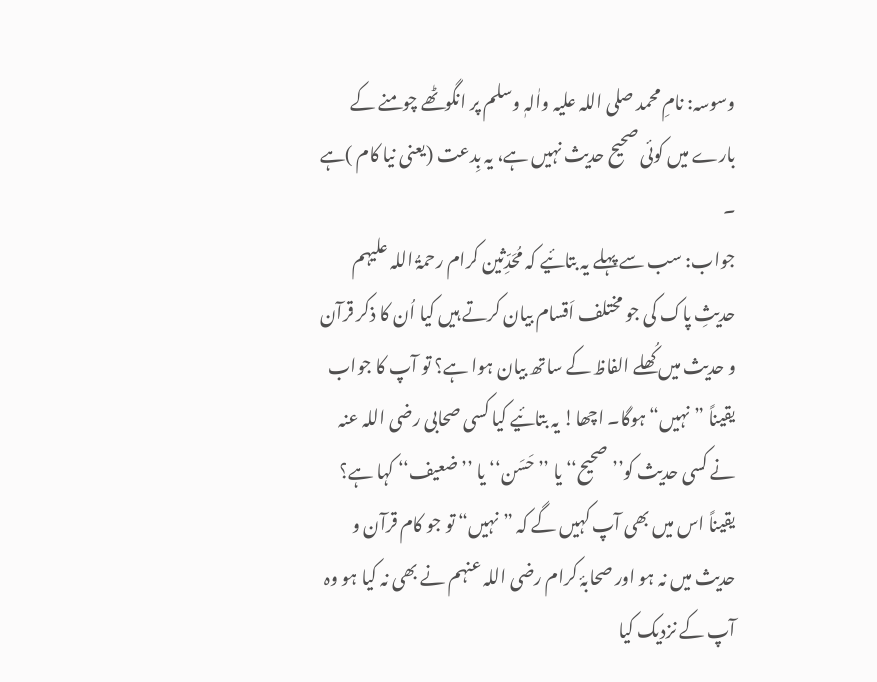وسوسہ: نامِ محمد صلی اللہ علیہ واٰلہٖ وسلم پر انگوٹھے چومنے کے بارے میں کوئی صحیح حدیث نہیں ہے، یہ بِدعت (یعنی نیا کام )ہے ۔
جواب: سب سے پہلے یہ بتائیے کہ مُحَدِّثین کرام رحمۃُ اللہ علیہم حدیثِ پاک کی جو مختلف اَقسام بیان کرتے ہیں کیا اُن کا ذکر قرآن و حدیث میں کُھلے الفاظ کے ساتھ بیان ہوا ہے؟ تو آپ کا جواب یقیناً ”نہیں“ ہوگا۔ اچھا! یہ بتائیے کیا کسی صحابی رضی اللہ عنہ نے کسی حدیث کو’’صحیح‘‘ یا ’’حَسَن‘‘ یا ’’ضعیف‘‘ کہا ہے؟ یقیناً اس میں بھی آپ کہیں گے کہ ”نہیں“ تو جو کام قرآن و حدیث میں نہ ہو اور صحابۂ کرام رضی اللہ عنہم نے بھی نہ کیا ہو وہ آپ کے نزدیک کیا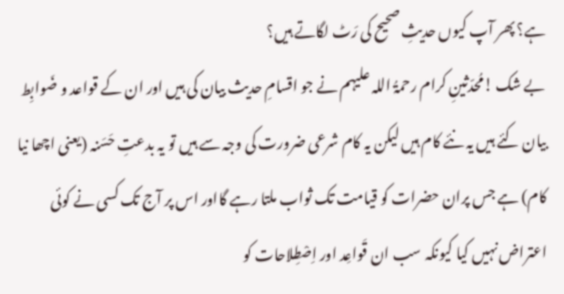ہے؟ پھر آپ کیوں حدیثِ صحیح کی رَٹ لگاتے ہیں؟
بے شک !مُحدّثینِ کرام رحمۃُ اللہ علیہم نے جو اقسامِ حدیث بیان کی ہیں اور ان کے قواعد و ضَوابِط بیان کئے ہیں یہ نئے کام ہیں لیکن یہ کام شرعی ضرورت کی وجہ سے ہیں تو یہ بدعتِ حَسَنہ (یعنی اچھا نیا کام) ہے جس پران حضرات کو قیامت تک ثواب ملتا رہے گااور اس پر آج تک کسی نے کوئی اعتراض نہیں کیا کیونکہ سب ان قَواعِد اور اِصْطِلاحات کو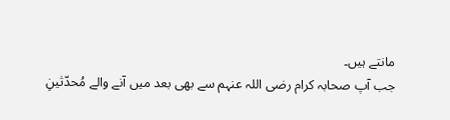مانتے ہیں۔
جب آپ صحابہ کرام رضی اللہ عنہم سے بھی بعد میں آنے والے مُحدّثینِ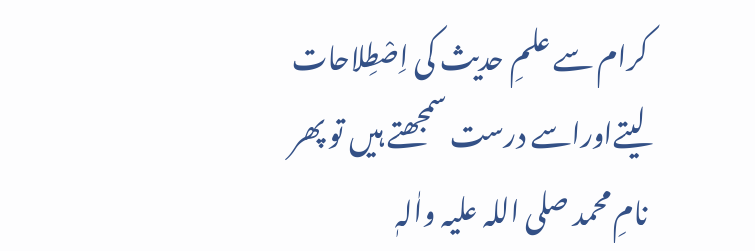کرام سے علمِ حدیث کی اِصْطِلاحات لیتےاوراسے درست سمجھتے ہیں تو پھر نامِ محمد صلی اللہ علیہ واٰلہٖ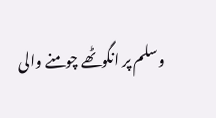وسلم پر انگوٹھے چومنے والی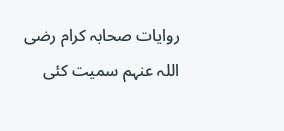روایات صحابہ کرام رضی اللہ عنہم سمیت کئی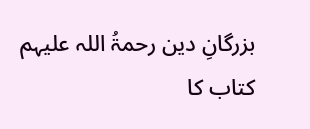بزرگانِ دین رحمۃُ اللہ علیہم
کتاب کا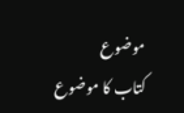موضوع
کتاب کا موضوع